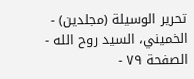تحرير الوسيلة (مجلدین) - الخميني، السيد روح الله - الصفحة ٧٩ -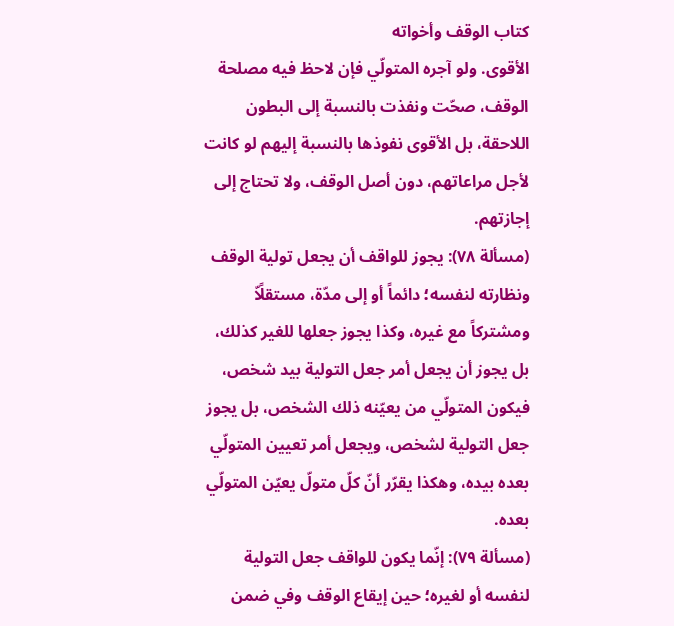كتاب الوقف وأخواته
الأقوى. ولو آجره المتولّي فإن لاحظ فيه مصلحة الوقف، صحّت ونفذت بالنسبة إلى البطون اللاحقة، بل الأقوى نفوذها بالنسبة إليهم لو كانت لأجل مراعاتهم، دون أصل الوقف، ولا تحتاج إلى إجازتهم.
(مسألة ٧٨): يجوز للواقف أن يجعل تولية الوقف ونظارته لنفسه؛ دائماً أو إلى مدّة، مستقلًاّ ومشتركاً مع غيره، وكذا يجوز جعلها للغير كذلك، بل يجوز أن يجعل أمر جعل التولية بيد شخص، فيكون المتولّي من يعيّنه ذلك الشخص، بل يجوز جعل التولية لشخص، ويجعل أمر تعيين المتولّي بعده بيده، وهكذا يقرّر أنّ كلّ متولّ يعيّن المتولّي بعده.
(مسألة ٧٩): إنّما يكون للواقف جعل التولية لنفسه أو لغيره؛ حين إيقاع الوقف وفي ضمن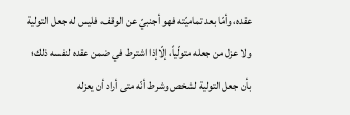عقده، وأمّا بعد تماميّته فهو أجنبيّ عن الوقف، فليس له جعل التولية ولا عزل من جعله متولّياً، إلّاإذا اشترط في ضمن عقده لنفسه ذلك؛ بأن جعل التولية لشخص وشرط أنّه متى أراد أن يعزله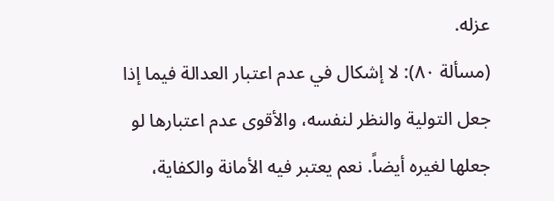عزله.
(مسألة ٨٠): لا إشكال في عدم اعتبار العدالة فيما إذا جعل التولية والنظر لنفسه، والأقوى عدم اعتبارها لو جعلها لغيره أيضاً. نعم يعتبر فيه الأمانة والكفاية،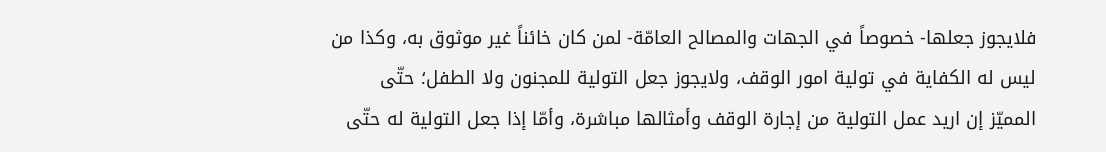فلايجوز جعلها- خصوصاً في الجهات والمصالح العامّة- لمن كان خائناً غير موثوق به، وكذا من ليس له الكفاية في تولية امور الوقف، ولايجوز جعل التولية للمجنون ولا الطفل؛ حتّى المميّز إن اريد عمل التولية من إجارة الوقف وأمثالها مباشرة، وأمّا إذا جعل التولية له حتّى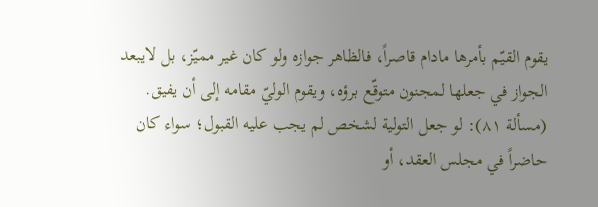يقوم القيّم بأمرها مادام قاصراً، فالظاهر جوازه ولو كان غير مميّز، بل لايبعد الجواز في جعلها لمجنون متوقّع برؤه، ويقوم الوليّ مقامه إلى أن يفيق.
(مسألة ٨١): لو جعل التولية لشخص لم يجب عليه القبول؛ سواء كان حاضراً في مجلس العقد، أو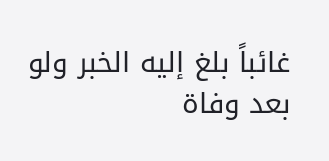غائباً بلغ إليه الخبر ولو بعد وفاة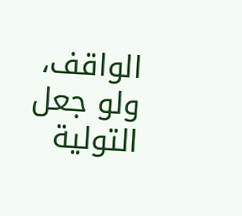الواقف، ولو جعل التولية